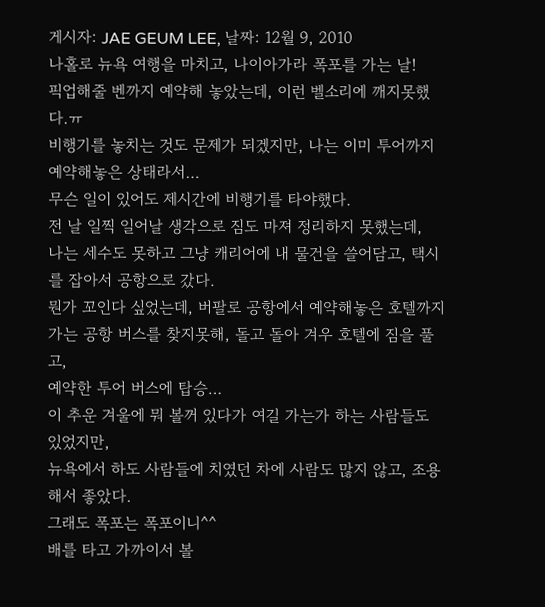게시자: JAE GEUM LEE, 날짜: 12월 9, 2010
나홀로 뉴욕 여행을 마치고, 나이아가라 폭포를 가는 날!
픽업해줄 벤까지 예약해 놓았는데, 이런 벨소리에 깨지못했다.ㅠ
비행기를 놓치는 것도 문제가 되겠지만, 나는 이미 투어까지 예약해놓은 상태라서…
무슨 일이 있어도 제시간에 비행기를 타야했다.
전 날 일찍 일어날 생각으로 짐도 마져 정리하지 못했는데,
나는 세수도 못하고 그냥 캐리어에 내 물건을 쓸어담고, 택시를 잡아서 공항으로 갔다.
뭔가 꼬인다 싶었는데, 버팔로 공항에서 예약해놓은 호텔까지 가는 공항 버스를 찾지못해, 돌고 돌아 겨우 호텔에 짐을 풀고,
예약한 투어 버스에 탑승…
이 추운 겨울에 뭐 볼꺼 있다가 여길 가는가 하는 사람들도 있었지만,
뉴욕에서 하도 사람들에 치였던 차에 사람도 많지 않고, 조용해서 좋았다.
그래도 폭포는 폭포이니^^
배를 타고 가까이서 볼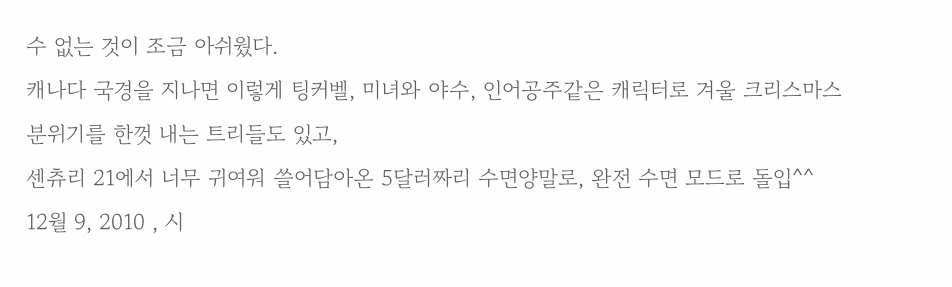수 없는 것이 조금 아쉬웠다.
캐나다 국경을 지나면 이렇게 팅커벨, 미녀와 야수, 인어공주같은 캐릭터로 겨울 크리스마스 분위기를 한껏 내는 트리들도 있고,
센츄리 21에서 너무 귀여워 쓸어담아온 5달러짜리 수면양말로, 완전 수면 모드로 돌입^^
12월 9, 2010 , 시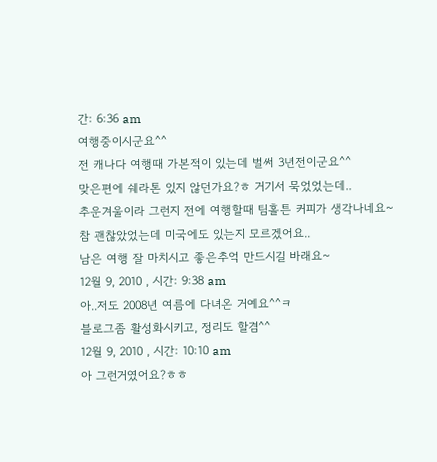간: 6:36 am
여행중이시군요^^
전 캐나다 여행때 가본적이 있는데 벌써 3년전이군요^^
맞은편에 쉐라톤 있지 않던가요?ㅎ 거기서 묵었었는데..
추운겨울이라 그런지 전에 여행할때 팀홀튼 커피가 생각나네요~ 참 괜찮았었는데 미국에도 있는지 모르겠어요..
남은 여행 잘 마치시고 좋은추억 만드시길 바래요~
12월 9, 2010 , 시간: 9:38 am
아..저도 2008년 여름에 다녀온 거예요^^ㅋ
블로그좀 활성화시키고, 정리도 할겸^^
12월 9, 2010 , 시간: 10:10 am
아 그런거였어요?ㅎㅎ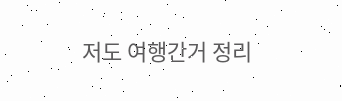저도 여행간거 정리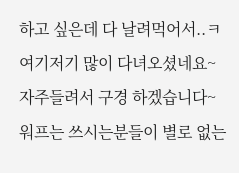하고 싶은데 다 날려먹어서..ㅋ
여기저기 많이 다녀오셨네요~
자주들려서 구경 하겠습니다~
워프는 쓰시는분들이 별로 없는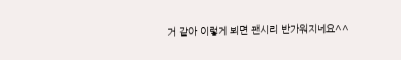거 같아 이렇게 뵈면 괜시리 반가워지네요^^